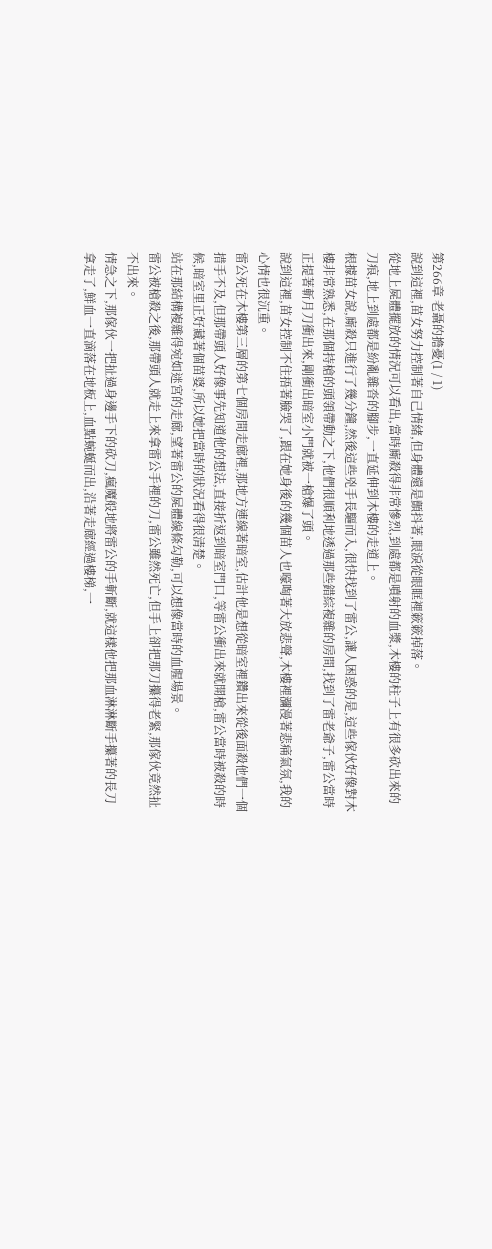第266章 老聶的擔憂(1 / 1)
說到這裡,苗女努力控制著自己情緒,但身體還是顫抖著,眼淚從眼眶裡簌簌掉落。
從地上屍體擺放的情況可以看出,當時廝殺得非常慘烈,到處都是噴射的血漿,木樓的柱子上有很多砍出來的刀痕,地上到處都是紛亂雜沓的腳步,一直延伸到木樓的走道上。
根據苗女說,廝殺只進行了幾分鐘,然後這些兇手長驅而入,很快找到了雷公,讓人困惑的是,這些傢伙好像對木樓非常熟悉,在那個持槍的頭領帶動之下,他們很順利地透過那些錯綜複雜的房間,找到了雷老爺子,雷公當時正提著斬月刀衝出來,剛衝出暗室小門就被一槍爆了頭。
說到這裡,苗女控制不住捂著臉哭了,跟在她身後的幾個苗人也嚎啕著大放悲聲,木樓裡瀰漫著悲痛氣氛,我的心情也很沉重。
雷公死在木樓第三層的第七個房間走廊裡,那地方連線著暗室,估計他是想從暗室裡鑽出來從後面殺他們一個措手不及,但那帶頭人好像事先知道他的想法,直接折返到暗室門口,等雷公衝出來就開槍,雷公當時被殺的時候,暗室里正好藏著個苗婆,所以她把當時的狀況看得很清楚。
站在那結構複雜得宛如迷宮的走廊,望著雷公的屍體線條勾勒,可以想像當時的血腥場景。
雷公被槍殺之後,那帶頭人就走上來拿雷公手裡的刀,雷公雖然死亡,但手上卻把那刀攥得老緊,那傢伙竟然扯不出來。
情急之下,那傢伙一把扯過身邊手下的砍刀,瘋魔般地將雷公的手斬斷,就這樣他把那血淋淋斷手攥著的長刀拿走了,鮮血一直滴落在地板上,血點蜿蜒而出,沿著走廊經過樓梯,一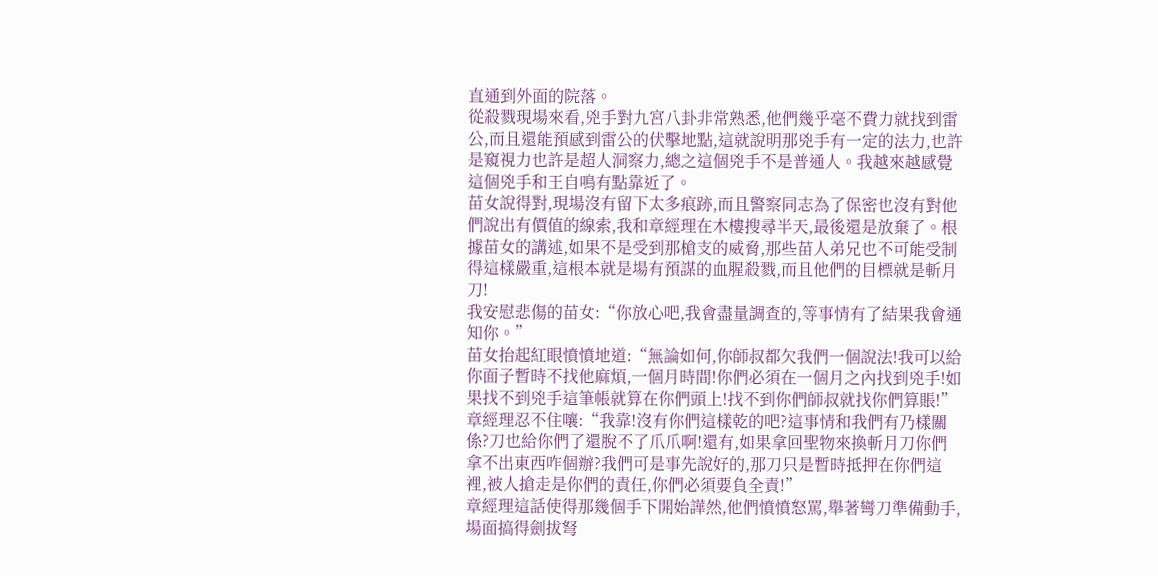直通到外面的院落。
從殺戮現場來看,兇手對九宮八卦非常熟悉,他們幾乎毫不費力就找到雷公,而且還能預感到雷公的伏擊地點,這就說明那兇手有一定的法力,也許是窺視力也許是超人洞察力,總之這個兇手不是普通人。我越來越感覺這個兇手和王自鳴有點靠近了。
苗女說得對,現場沒有留下太多痕跡,而且警察同志為了保密也沒有對他們說出有價值的線索,我和章經理在木樓搜尋半天,最後還是放棄了。根據苗女的講述,如果不是受到那槍支的威脅,那些苗人弟兄也不可能受制得這樣嚴重,這根本就是場有預謀的血腥殺戮,而且他們的目標就是斬月刀!
我安慰悲傷的苗女:“你放心吧,我會盡量調查的,等事情有了結果我會通知你。”
苗女抬起紅眼憤憤地道:“無論如何,你師叔都欠我們一個說法!我可以給你面子暫時不找他麻煩,一個月時間!你們必須在一個月之內找到兇手!如果找不到兇手這筆帳就算在你們頭上!找不到你們師叔就找你們算賬!”
章經理忍不住嚷:“我靠!沒有你們這樣乾的吧?這事情和我們有乃樣關係?刀也給你們了還脫不了爪爪啊!還有,如果拿回聖物來換斬月刀你們拿不出東西咋個辦?我們可是事先說好的,那刀只是暫時抵押在你們這裡,被人搶走是你們的責任,你們必須要負全責!”
章經理這話使得那幾個手下開始譁然,他們憤憤怒罵,舉著彎刀準備動手,場面搞得劍拔弩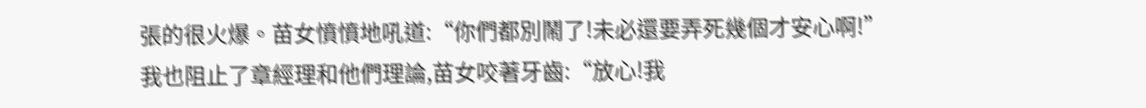張的很火爆。苗女憤憤地吼道:“你們都別鬧了!未必還要弄死幾個才安心啊!”
我也阻止了章經理和他們理論,苗女咬著牙齒:“放心!我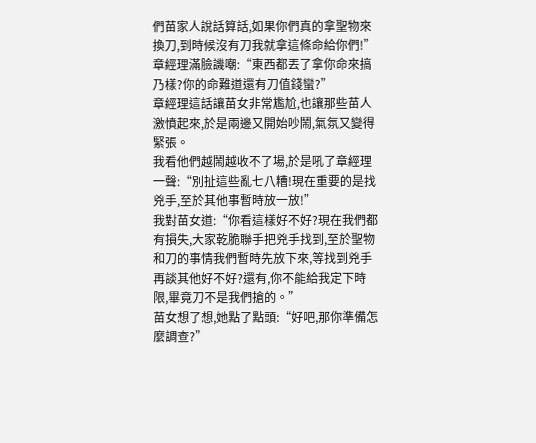們苗家人說話算話,如果你們真的拿聖物來換刀,到時候沒有刀我就拿這條命給你們!”
章經理滿臉譏嘲:“東西都丟了拿你命來搞乃樣?你的命難道還有刀值錢蠻?”
章經理這話讓苗女非常尷尬,也讓那些苗人激憤起來,於是兩邊又開始吵鬧,氣氛又變得緊張。
我看他們越鬧越收不了場,於是吼了章經理一聲:“別扯這些亂七八糟!現在重要的是找兇手,至於其他事暫時放一放!”
我對苗女道:“你看這樣好不好?現在我們都有損失,大家乾脆聯手把兇手找到,至於聖物和刀的事情我們暫時先放下來,等找到兇手再談其他好不好?還有,你不能給我定下時限,畢竟刀不是我們搶的。”
苗女想了想,她點了點頭:“好吧,那你準備怎麼調查?”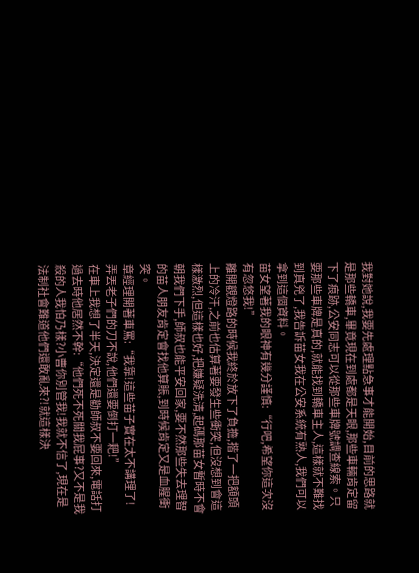我對她說,我要先處理點急事才能開始,目前的思路就是那些轎車,畢竟現在到處都是天眼,那些車輛肯定留下了痕跡,公安同志可以從那些車牌號調查線索。只要那些車牌是真的,就能找到轎車主人,這樣就不難找到真兇了,我告訴苗女我在公安系統有熟人,我們可以拿到這個資料。
苗女望著我的眼神有幾分謹慎:“行吧,希望你這次沒有忽悠我!”
離開觀燈路的時候我終於放下了負擔,揩了一把額頭上的冷汗,之前也估算著要發生些衝突,但沒想到會這樣激烈,但這樣也好,把嫌疑洗清,起碼那苗女暫時不會朝我們下手,師叔也能平安回家,要不然那些失去理智的苗人朋友肯定會找他算賬,到時候肯定又是血腥衝突。
章經理開著車罵:“我靠!這些苗子實在太不講理了!弄丟老子們的刀不說,他們還要倒打一耙!”
在車上我想了半天,決定還是勸師叔不要回來,電話打過去時他居然不幹:“他們死不死關我屁事?又不是我殺的人我怕乃樣?小曹你別管我!我就不信了,現在是法制社會難道他們還敢亂來?!就這樣決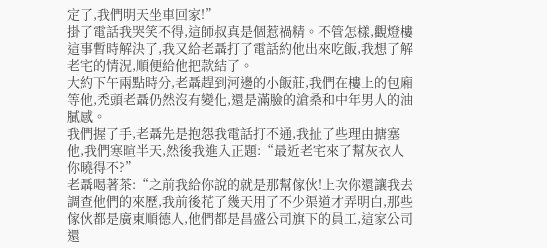定了,我們明天坐車回家!”
掛了電話我哭笑不得,這師叔真是個惹禍精。不管怎樣,觀燈樓這事暫時解決了,我又給老聶打了電話約他出來吃飯,我想了解老宅的情況,順便給他把款結了。
大約下午兩點時分,老聶趕到河邊的小飯莊,我們在樓上的包廂等他,禿頭老聶仍然沒有變化,還是滿臉的滄桑和中年男人的油膩感。
我們握了手,老聶先是抱怨我電話打不通,我扯了些理由搪塞他,我們寒暄半天,然後我進入正題:“最近老宅來了幫灰衣人你曉得不?”
老聶喝著茶:“之前我給你說的就是那幫傢伙!上次你還讓我去調查他們的來歷,我前後花了幾天用了不少渠道才弄明白,那些傢伙都是廣東順德人,他們都是昌盛公司旗下的員工,這家公司還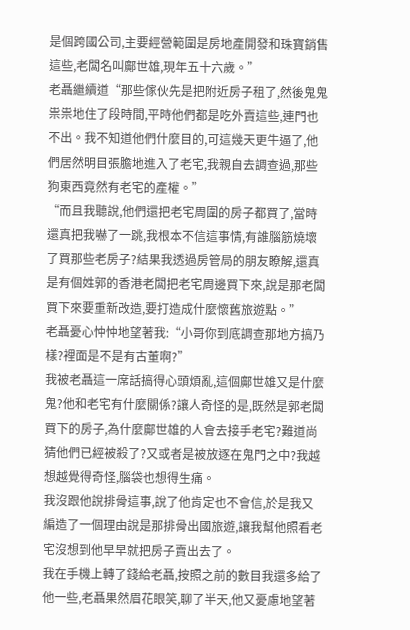是個跨國公司,主要經營範圍是房地產開發和珠寶銷售這些,老闆名叫鄺世雄,現年五十六歲。”
老聶繼續道“那些傢伙先是把附近房子租了,然後鬼鬼祟祟地住了段時間,平時他們都是吃外賣這些,連門也不出。我不知道他們什麼目的,可這幾天更牛逼了,他們居然明目張膽地進入了老宅,我親自去調查過,那些狗東西竟然有老宅的產權。”
“而且我聽說,他們還把老宅周圍的房子都買了,當時還真把我嚇了一跳,我根本不信這事情,有誰腦筋燒壞了買那些老房子?結果我透過房管局的朋友瞭解,還真是有個姓郭的香港老闆把老宅周邊買下來,說是那老闆買下來要重新改造,要打造成什麼懷舊旅遊點。”
老聶憂心忡忡地望著我:“小哥你到底調查那地方搞乃樣?裡面是不是有古董啊?”
我被老聶這一席話搞得心頭煩亂,這個鄺世雄又是什麼鬼?他和老宅有什麼關係?讓人奇怪的是,既然是郭老闆買下的房子,為什麼鄺世雄的人會去接手老宅?難道尚猜他們已經被殺了?又或者是被放逐在鬼門之中?我越想越覺得奇怪,腦袋也想得生痛。
我沒跟他說排骨這事,說了他肯定也不會信,於是我又編造了一個理由說是那排骨出國旅遊,讓我幫他照看老宅沒想到他早早就把房子賣出去了。
我在手機上轉了錢給老聶,按照之前的數目我還多給了他一些,老聶果然眉花眼笑,聊了半天,他又憂慮地望著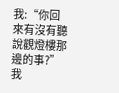我:“你回來有沒有聽說觀燈樓那邊的事?”
我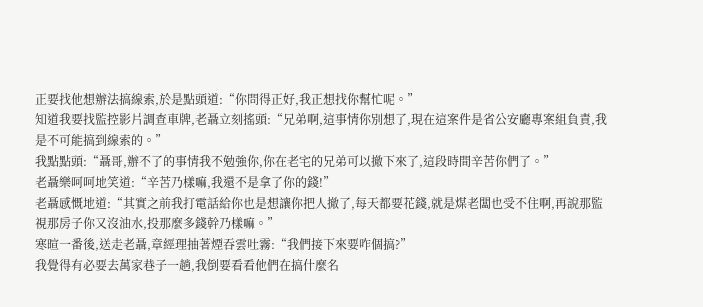正要找他想辦法搞線索,於是點頭道:“你問得正好,我正想找你幫忙呢。”
知道我要找監控影片調查車牌,老聶立刻搖頭:“兄弟啊,這事情你別想了,現在這案件是省公安廳專案組負責,我是不可能搞到線索的。”
我點點頭:“聶哥,辦不了的事情我不勉強你,你在老宅的兄弟可以撤下來了,這段時間辛苦你們了。”
老聶樂呵呵地笑道:“辛苦乃樣嘛,我還不是拿了你的錢!”
老聶感慨地道:“其實之前我打電話給你也是想讓你把人撤了,每天都要花錢,就是煤老闆也受不住啊,再說那監視那房子你又沒油水,投那麼多錢幹乃樣嘛。”
寒暄一番後,送走老聶,章經理抽著煙吞雲吐霧:“我們接下來要咋個搞?”
我覺得有必要去萬家巷子一趟,我倒要看看他們在搞什麼名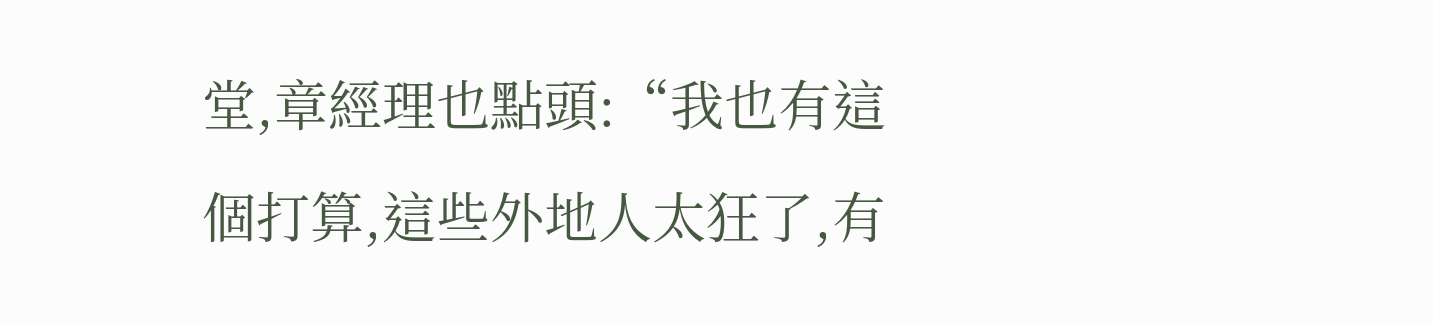堂,章經理也點頭:“我也有這個打算,這些外地人太狂了,有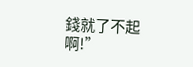錢就了不起啊!”